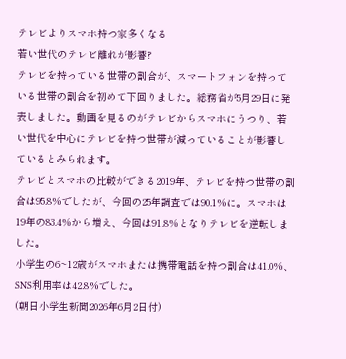テレビよりスマホ持つ家多くなる
若い世代のテレビ離れが影響?
テレビを持っている世帯の割合が、スマートフォンを持っている世帯の割合を初めて下回りました。総務省が5月29日に発表しました。動画を見るのがテレビからスマホにうつり、若い世代を中心にテレビを持つ世帯が減っていることが影響しているとみられます。
テレビとスマホの比較ができる2019年、テレビを持つ世帯の割合は95.8%でしたが、今回の25年調査では90.1%に。スマホは19年の83.4%から増え、今回は91.8%となりテレビを逆転しました。
小学生の6~12歳がスマホまたは携帯電話を持つ割合は41.0%、SNS利用率は42.8%でした。
(朝日小学生新聞2026年6月2日付)